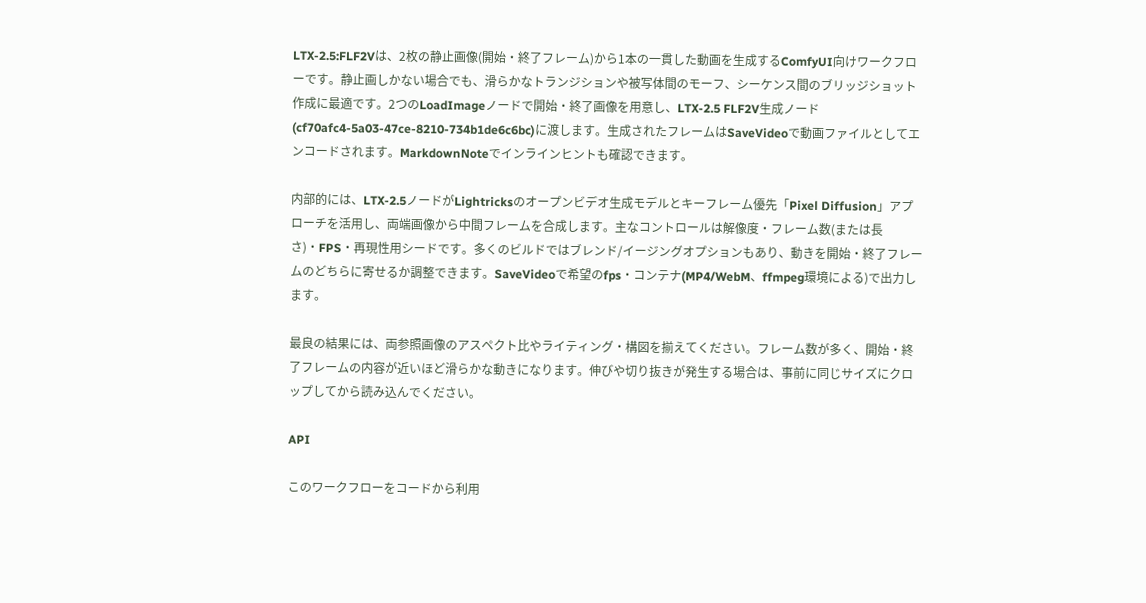LTX-2.5:FLF2Vは、2枚の静止画像(開始・終了フレーム)から1本の一貫した動画を生成するComfyUI向けワークフローです。静止画しかない場合でも、滑らかなトランジションや被写体間のモーフ、シーケンス間のブリッジショット作成に最適です。2つのLoadImageノードで開始・終了画像を用意し、LTX-2.5 FLF2V生成ノード(cf70afc4-5a03-47ce-8210-734b1de6c6bc)に渡します。生成されたフレームはSaveVideoで動画ファイルとしてエンコードされます。MarkdownNoteでインラインヒントも確認できます。

内部的には、LTX-2.5ノードがLightricksのオープンビデオ生成モデルとキーフレーム優先「Pixel Diffusion」アプローチを活用し、両端画像から中間フレームを合成します。主なコントロールは解像度・フレーム数(または長さ)・FPS・再現性用シードです。多くのビルドではブレンド/イージングオプションもあり、動きを開始・終了フレームのどちらに寄せるか調整できます。SaveVideoで希望のfps・コンテナ(MP4/WebM、ffmpeg環境による)で出力します。

最良の結果には、両参照画像のアスペクト比やライティング・構図を揃えてください。フレーム数が多く、開始・終了フレームの内容が近いほど滑らかな動きになります。伸びや切り抜きが発生する場合は、事前に同じサイズにクロップしてから読み込んでください。

API

このワークフローをコードから利用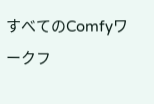すべてのComfyワークフ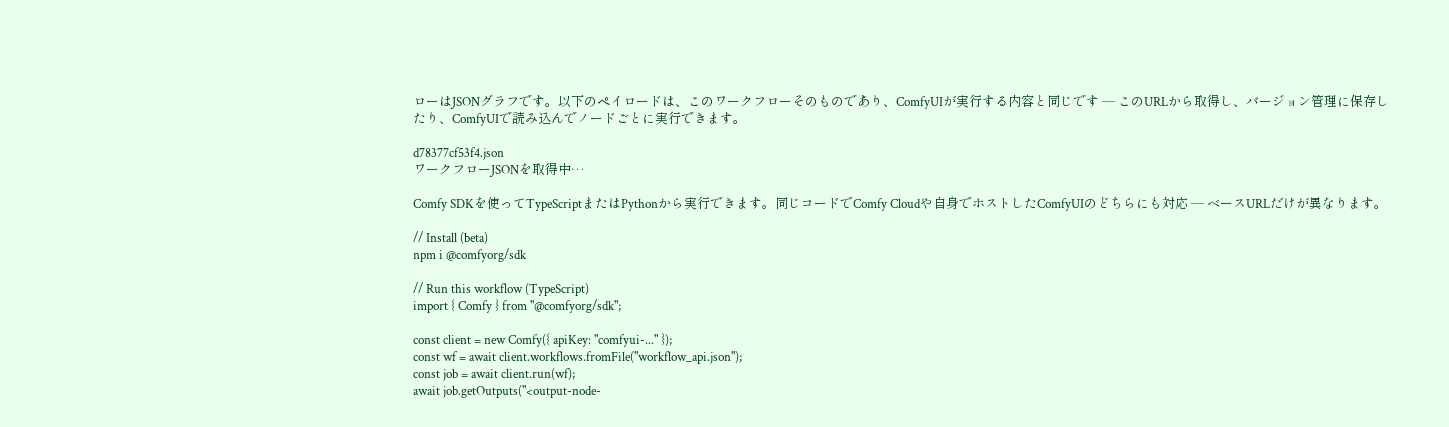ローはJSONグラフです。以下のペイロードは、このワークフローそのものであり、ComfyUIが実行する内容と同じです — このURLから取得し、バージョン管理に保存したり、ComfyUIで読み込んでノードごとに実行できます。

d78377cf53f4.json
ワークフローJSONを取得中…

Comfy SDKを使ってTypeScriptまたはPythonから実行できます。同じコードでComfy Cloudや自身でホストしたComfyUIのどちらにも対応 — ベースURLだけが異なります。

// Install (beta)
npm i @comfyorg/sdk

// Run this workflow (TypeScript)
import { Comfy } from "@comfyorg/sdk";

const client = new Comfy({ apiKey: "comfyui-..." });
const wf = await client.workflows.fromFile("workflow_api.json");
const job = await client.run(wf);
await job.getOutputs("<output-node-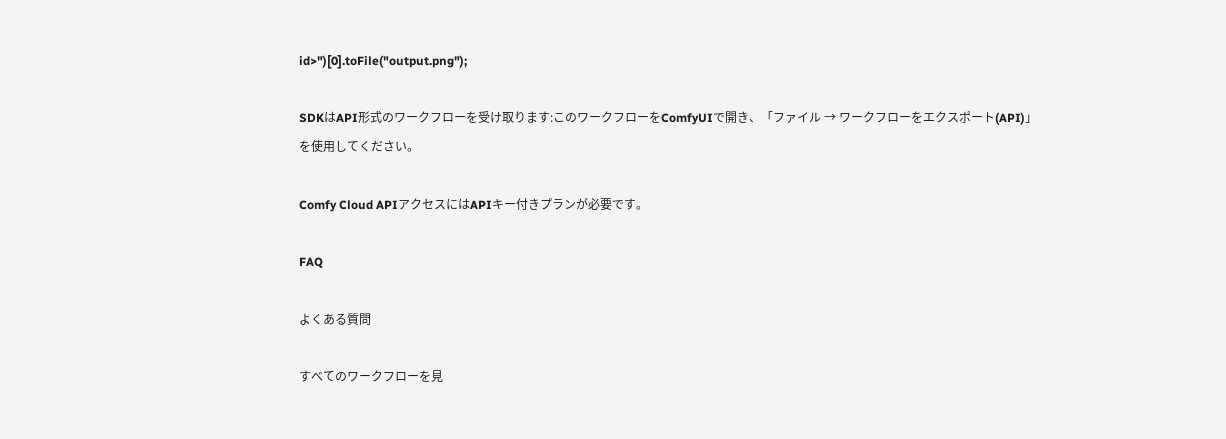id>")[0].toFile("output.png");

SDKはAPI形式のワークフローを受け取ります:このワークフローをComfyUIで開き、「ファイル → ワークフローをエクスポート(API)」を使用してください。

Comfy Cloud APIアクセスにはAPIキー付きプランが必要です。

FAQ

よくある質問

すべてのワークフローを見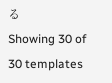る
Showing 30 of 30 templates